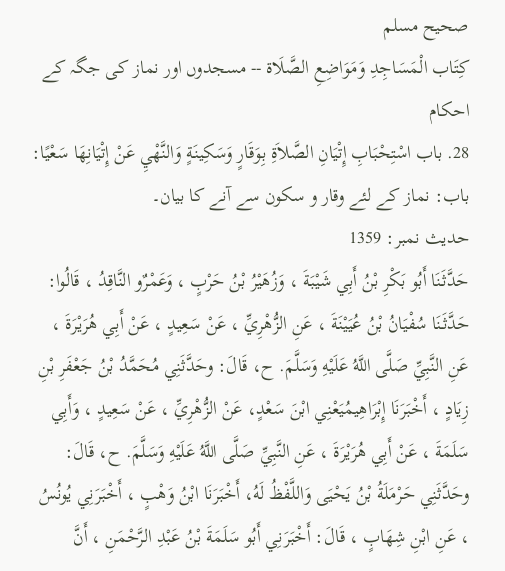صحيح مسلم
كِتَاب الْمَسَاجِدِ وَمَوَاضِعِ الصَّلَاة -- مسجدوں اور نماز کی جگہ کے احکام
28. باب اسْتِحْبَابِ إِتْيَانِ الصَّلاَةِ بِوَقَارٍ وَسَكِينَةٍ وَالنَّهْيِ عَنْ إِتْيَانِهَا سَعْيًا:
باب: نماز کے لئے وقار و سکون سے آنے کا بیان۔
حدیث نمبر: 1359
حَدَّثَنَا أَبُو بَكْرِ بْنُ أَبِي شَيْبَةَ ، وَزُهَيْرُ بْنُ حَرْبٍ ، وَعَمْرٌو النَّاقِدُ ، قَالُوا: حَدَّثَنَا سُفْيَانُ بْنُ عُيَيْنَةَ ، عَنِ الزُّهْرِيِّ ، عَنْ سَعِيدٍ ، عَنْ أَبِي هُرَيْرَةَ ، عَنِ النَّبِيِّ صَلَّى اللَّهُ عَلَيْهِ وَسَلَّمَ. ح، قَالَ: وحَدَّثَنِي مُحَمَّدُ بْنُ جَعْفَرِ بْنِ زِيَادٍ ، أَخْبَرَنَا إِبْرَاهِيمُيَعْنِي ابْنَ سَعْدٍ، عَنْ الزُّهْرِيِّ ، عَنْ سَعِيدٍ ، وَأَبِي سَلَمَةَ ، عَنْ أَبِي هُرَيْرَةَ ، عَنِ النَّبِيِّ صَلَّى اللَّهُ عَلَيْهِ وَسَلَّمَ. ح، قَالَ: وحَدَّثَنِي حَرْمَلَةُ بْنُ يَحْيَى وَاللَّفْظُ لَهُ، أَخْبَرَنَا ابْنُ وَهْبٍ ، أَخْبَرَنِي يُونُسُ ، عَنِ ابْنِ شِهَابٍ ، قَالَ: أَخْبَرَنِي أَبُو سَلَمَةَ بْنُ عَبْدِ الرَّحْمَنِ ، أَنَّ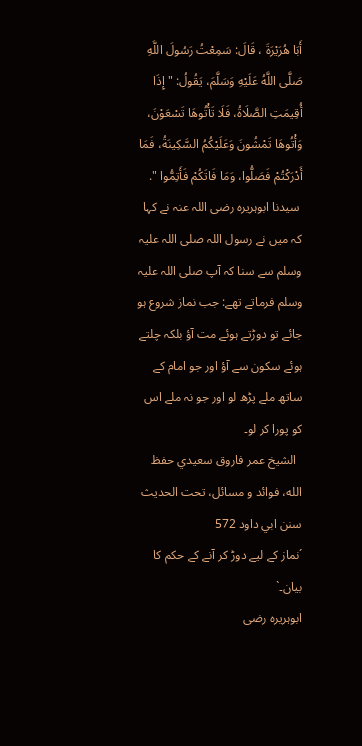أَبَا هُرَيْرَةَ ، قَالَ: سَمِعْتُ رَسُولَ اللَّهِ صَلَّى اللَّهُ عَلَيْهِ وَسَلَّمَ، يَقُولُ: " إِذَا أُقِيمَتِ الصَّلَاةُ، فَلَا تَأْتُوهَا تَسْعَوْنَ، وَأْتُوهَا تَمْشُونَ وَعَلَيْكُمُ السَّكِينَةُ، فَمَا أَدْرَكْتُمْ فَصَلُّوا، وَمَا فَاتَكُمْ فَأَتِمُّوا ".
 سیدنا ابوہریرہ رضی اللہ عنہ نے کہا کہ میں نے رسول اللہ صلی اللہ علیہ وسلم سے سنا کہ آپ صلی اللہ علیہ وسلم فرماتے تھے: جب نماز شروع ہو جائے تو دوڑتے ہوئے مت آؤ بلکہ چلتے ہوئے سکون سے آؤ اور جو امام کے ساتھ ملے پڑھ لو اور جو نہ ملے اس کو پورا کر لو۔
  الشيخ عمر فاروق سعيدي حفظ الله، فوائد و مسائل، تحت الحديث سنن ابي داود 572
´نماز کے لیے دوڑ کر آنے کے حکم کا بیان۔`
ابوہریرہ رضی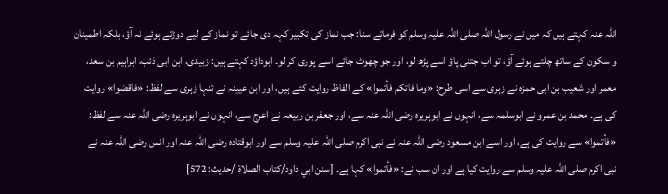اللہ عنہ کہتے ہیں کہ میں نے رسول اللہ صلی اللہ علیہ وسلم کو فرماتے سنا: جب نماز کی تکبیر کہہ دی جائے تو نماز کے لیے دوڑتے ہوئے نہ آؤ، بلکہ اطمینان و سکون کے ساتھ چلتے ہوئے آؤ، تو اب جتنی پاؤ اسے پڑھ لو، اور جو چھوٹ جائے اسے پوری کر لو۔ ابوداؤد کہتے ہیں: زبیدی، ابن ابی ذئب، ابراہیم بن سعد، معمر اور شعیب بن ابی حمزہ نے زہری سے اسی طرح: «وما فاتكم فأتموا» کے الفاظ روایت کئے ہیں، اور ابن عیینہ نے تنہا زہری سے لفظ: «فاقضوا» روایت کی ہے۔ محمد بن عمرو نے ابوسلمہ سے، انہوں نے ابوہریرہ رضی اللہ عنہ سے، اور جعفر بن ربیعہ نے اعرج سے، انہوں نے ابوہریرہ رضی اللہ عنہ سے لفظ: «فأتموا» سے روایت کی ہے، اور اسے ابن مسعود رضی اللہ عنہ نے نبی اکرم صلی اللہ علیہ وسلم سے اور ابوقتادہ رضی اللہ عنہ اور انس رضی اللہ عنہ نے نبی اکرم صلی اللہ علیہ وسلم سے روایت کیا ہے اور ان سب نے: «فأتموا» کہا ہے۔ [سنن ابي داود/كتاب الصلاة /حدیث: 572]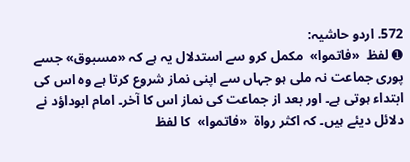572. اردو حاشیہ:
➊ لفظ  «فاتموا»  مکمل کرو سے استدلال یہ ہے کہ «مسبوق» جسے پوری جماعت نہ ملی ہو جہاں سے اپنی نماز شروع کرتا ہے وہ اس کی ابتداء ہوتی ہے۔ اور بعد از جماعت کی نماز اس کا آخر۔ امام ابوداؤد نے دلائل دیئے ہیں۔ کہ اکثر رواۃ  «فاتموا»  کا لفظ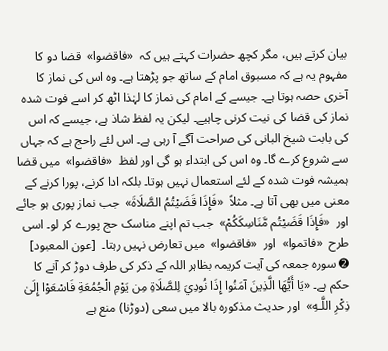بیان کرتے ہیں، مگر کچھ حضرات کہتے ہیں کہ  «فاقضوا»  قضا دو کا مفہوم یہ ہے کہ مسبوق امام کے ساتھ جو پڑھتا ہے۔ وہ اس کی نماز کا آخری حصہ ہوتا ہے۔ جیسے کے امام کی نماز کا لہٰذا اٹھ کر اسے فوت شدہ نماز کی قضا کی نیت کرنی چاہیے۔ لیکن یہ لفظ شاذ ہے، جیسے کہ اس کی بابت شیخ البانی کی صراحت آگے آ رہی ہے۔ اس لئے راحج ہے کہ جہاں سے شروع کرے گا۔ وہ اس کی ابتداء ہو گی اور لفظ  «فاقضوا»  میں قضا ہمیشہ فوت شدہ کے لئے استعمال نہیں ہوتا۔ بلکہ ادا کرنے، پورا کرنے کے معنی میں بھی آتا ہے۔ مثلاً  «فَإِذَا قَضَيْتُمُ الصَّلَاةَ»  جب نماز پوری ہو جائے اور  «فَإِذَا قَضَيْتُم مَّنَاسِكَكُمْ»  جب تم اپنے مناسک حج پورے کر لو۔ اسی طرح  «فاتموا»  اور  «فاقضوا»  میں تعارض نہیں رہتا۔  [عون المعبود]
➋ سورہ جمعہ کی آیت کریمہ بظاہر اللہ کے ذکر کی طرف دوڑ کر آنے کا حکم ہے۔ «يَا أَيُّهَا الَّذِينَ آمَنُوا إِذَا نُودِيَ لِلصَّلَاةِ مِن يَوْمِ الْجُمُعَةِ فَاسْعَوْا إِلَىٰ ذِكْرِ اللَّـهِ»  اور حدیث مذکورہ بالا میں سعی (دوڑنا) منع ہے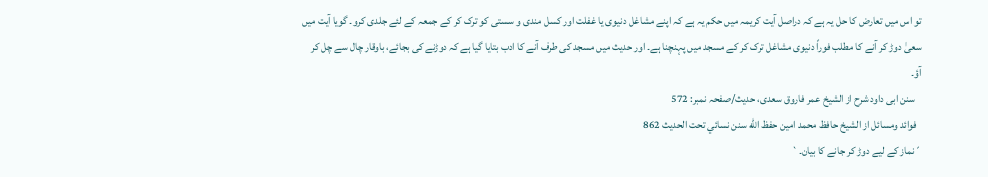تو اس میں تعارض کا حل یہ ہے کہ دراصل آیت کریمہ میں حکم یہ ہے کہ اپنے مشاغل دنیوی یا غفلت اور کسل مندی و سستی کو ترک کر کے جمعہ کے لئے جلدی کرو۔ گویا آیت میں سعیٰ دوڑ کر آنے کا مطلب فوراً دنیوی مشاغل ترک کر کے مسجد میں پہنچنا ہے۔ اور حدیث میں مسجد کی طرف آنے کا ادب بتایا گیا ہے کہ دوڑنے کی بجائے، باوقار چال سے چل کر آؤ۔
   سنن ابی داود شرح از الشیخ عمر فاروق سعدی، حدیث/صفحہ نمبر: 572
  فوائد ومسائل از الشيخ حافظ محمد امين حفظ الله سنن نسائي تحت الحديث 862
´نماز کے لیے دوڑ کر جانے کا بیان۔`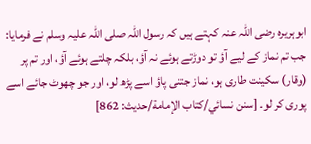ابوہریرہ رضی اللہ عنہ کہتے ہیں کہ رسول اللہ صلی اللہ علیہ وسلم نے فرمایا: جب تم نماز کے لیے آؤ تو دوڑتے ہوئے نہ آؤ، بلکہ چلتے ہوئے آؤ، اور تم پر (وقار) سکینت طاری ہو، نماز جتنی پاؤ اسے پڑھ لو، اور جو چھوٹ جائے اسے پوری کر لو۔ [سنن نسائي/كتاب الإمامة/حدیث: 862]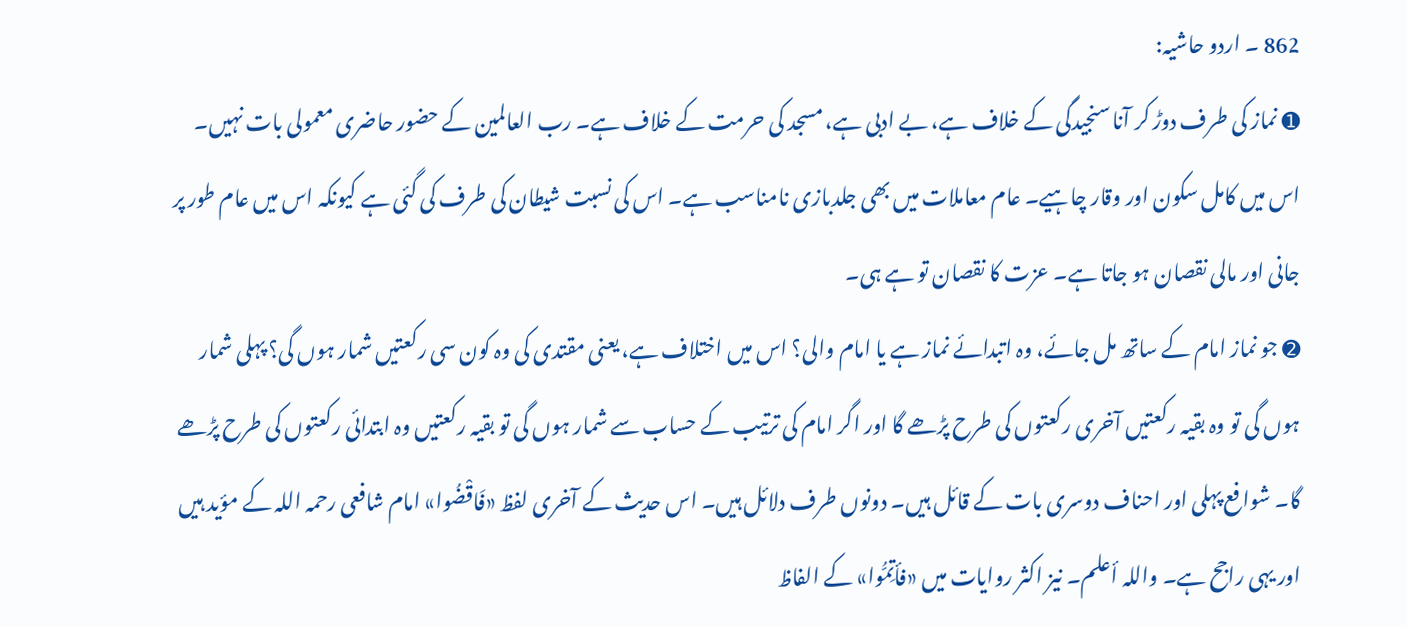862 ۔ اردو حاشیہ:
➊ نماز کی طرف دوڑ کر آنا سنجیدگی کے خلاف ہے، بے ادبی ہے، مسجد کی حرمت کے خلاف ہے۔ رب العالمین کے حضور حاضری معمولی بات نہیں۔ اس میں کامل سکون اور وقار چاہیے۔ عام معاملات میں بھی جلدبازی نامناسب ہے۔ اس کی نسبت شیطان کی طرف کی گئی ہے کیونکہ اس میں عام طور پر جانی اور مالی نقصان ہو جاتا ہے۔ عزت کا نقصان تو ہے ہی۔
➋ جو نماز امام کے ساتھ مل جائے، وہ اتبدائے نماز ہے یا امام والی؟ اس میں اختلاف ہے، یعنی مقتدی کی وہ کون سی رکعتیں شمار ہوں گی؟ پہلی شمار ہوں گی تو وہ بقیہ رکعتیں آخری رکعتوں کی طرح پڑھے گا اور اگر امام کی ترتیب کے حساب سے شمار ہوں گی تو بقیہ رکعتیں وہ ابتدائی رکعتوں کی طرح پڑھے گا۔ شوافع پہلی اور احناف دوسری بات کے قائل ہیں۔ دونوں طرف دلائل ہیں۔ اس حدیث کے آخری لفظ «فَاقْضُوا» امام شافعی رحمہ اللہ کے مؤید ہیں اور یہی راجح ہے۔ واللہ أعلم۔ نیز اکثر روایات میں «فأتِمُّوا» کے الفاظ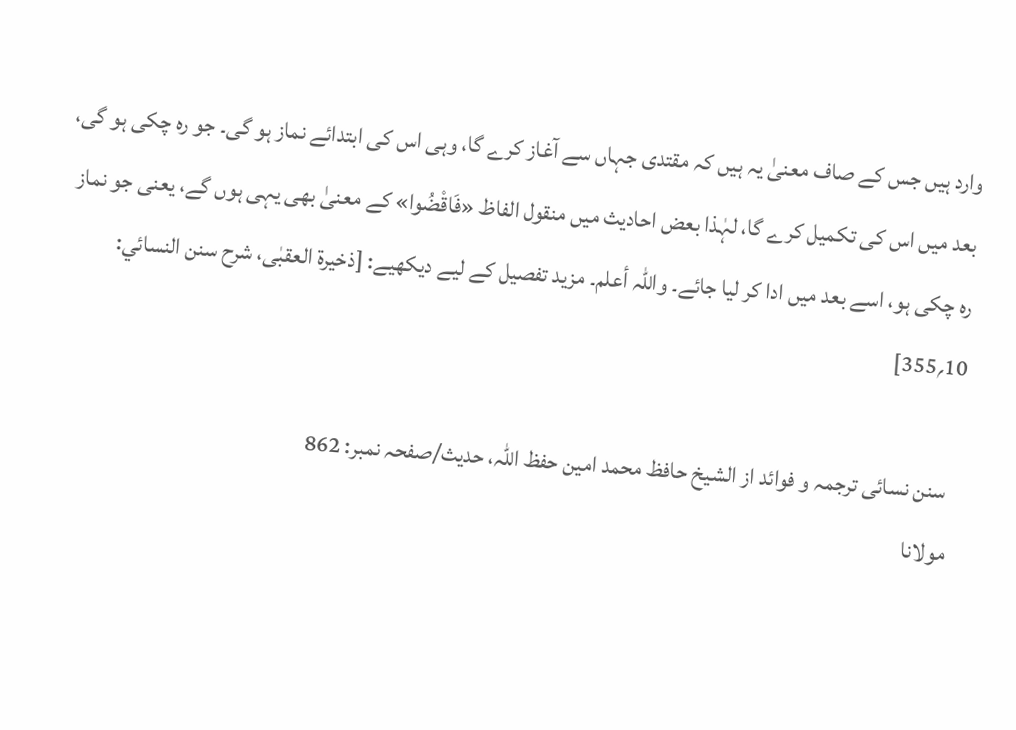وارد ہیں جس کے صاف معنیٰ یہ ہیں کہ مقتدی جہاں سے آغاز کرے گا، وہی اس کی ابتدائے نماز ہو گی۔ جو رہ چکی ہو گی، بعد میں اس کی تکمیل کرے گا، لہٰذا بعض احادیث میں منقول الفاظ «فَاقْضُوا» کے معنیٰ بھی یہی ہوں گے، یعنی جو نماز رہ چکی ہو، اسے بعد میں ادا کر لیا جائے۔ واللہ أعلم۔ مزید تفصیل کے لیے دیکھیے: [ذخیرة العقبٰی، شرح سنن النسائي: 10؍355]

   سنن نسائی ترجمہ و فوائد از الشیخ حافظ محمد امین حفظ اللہ، حدیث/صفحہ نمبر: 862
  مولانا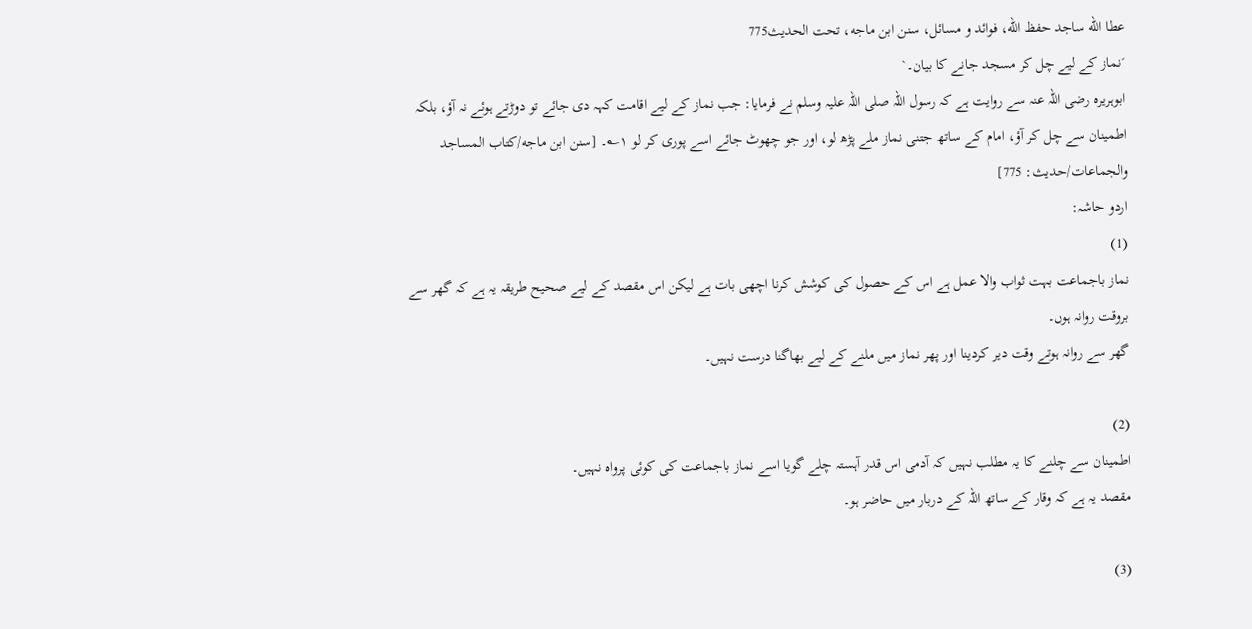عطا الله ساجد حفظ الله، فوائد و مسائل، سنن ابن ماجه، تحت الحديث775
´نماز کے لیے چل کر مسجد جانے کا بیان۔`
ابوہریرہ رضی اللہ عنہ سے روایت ہے کہ رسول اللہ صلی اللہ علیہ وسلم نے فرمایا: جب نماز کے لیے اقامت کہہ دی جائے تو دوڑتے ہوئے نہ آؤ، بلکہ اطمینان سے چل کر آؤ، امام کے ساتھ جتنی نماز ملے پڑھ لو، اور جو چھوٹ جائے اسے پوری کر لو ۱؎۔ [سنن ابن ماجه/كتاب المساجد والجماعات/حدیث: 775]
اردو حاشہ:
(1)
نماز باجماعت بہت ثواب والا عمل ہے اس کے حصول کی کوشش کرنا اچھی بات ہے لیکن اس مقصد کے لیے صحیح طریقہ یہ ہے کہ گھر سے بروقت روانہ ہوں۔
گھر سے روانہ ہوتے وقت دیر کردینا اور پھر نماز میں ملنے کے لیے بھاگنا درست نہیں۔

(2)
اطمینان سے چلنے کا یہ مطلب نہیں کہ آدمی اس قدر آہستہ چلے گویا اسے نماز باجماعت کی کوئی پرواہ نہیں۔
مقصد یہ ہے کہ وقار کے ساتھ اللہ کے دربار میں حاضر ہو۔

(3)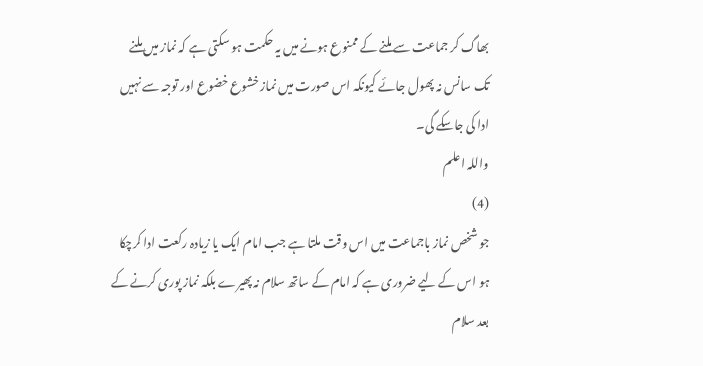بھاگ کر جماعت سے ملنے کے ممنوع ہونے میں یہ حکمت ہو سکتی ہے کہ نماز میں ملنے تک سانس نہ پھول جائے کیونکہ اس صورت میں نماز خشوع خضوع اور توجہ سے نہیں ادا کی جاسکے گی۔
واللہ اعلم
(4)
جو شخص نماز باجماعت میں اس وقت ملتا ہے جب امام ایک یا زیادہ رکعت ادا کرچکا ہو اس کے لیے ضروری ہے کہ امام کے ساتھ سلام نہ پھیرے بلکہ نماز پوری کرنے کے بعد سلام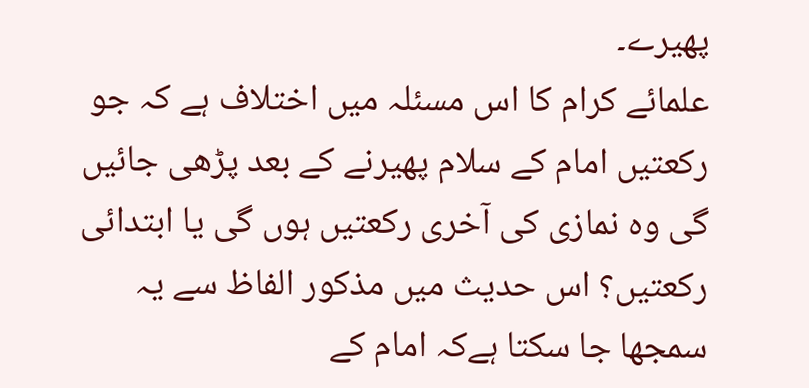پھیرے۔
علمائے کرام کا اس مسئلہ میں اختلاف ہے کہ جو رکعتیں امام کے سلام پھیرنے کے بعد پڑھی جائیں گی وہ نمازی کی آخری رکعتیں ہوں گی یا ابتدائی رکعتیں؟ اس حدیث میں مذکور الفاظ سے یہ سمجھا جا سکتا ہےکہ امام کے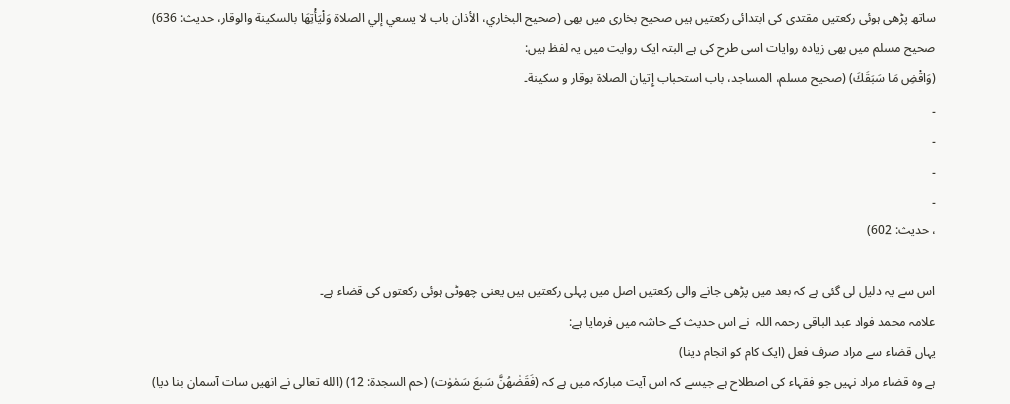ساتھ پڑھی ہوئی رکعتیں مقتدی کی ابتدائی رکعتیں ہیں صحیح بخاری میں بھی (صحيح البخاري، الأذان باب لا يسعي إلي الصلاة وَلْيَأْتِهَا بالسكينة والوقار، حديث: 636)
صحیح مسلم میں بھی زیادہ روایات اسی طرح کی ہے البتہ ایک روایت میں یہ لفظ ہیں:
(وَاقْضِ مَا سَبَقَكَ) (صحيح مسلم، المساجد، باب استحباب إِتيان الصلاة بوقار و سكينة۔
۔
۔
۔
۔
، حديث: 602)

اس سے یہ دلیل لی گئی ہے کہ بعد میں پڑھی جانے والی رکعتیں اصل میں پہلی رکعتیں ہیں یعنی چھوٹی ہوئی رکعتوں کی قضاء ہے۔
علامہ محمد فواد عبد الباقی رحمہ اللہ  نے اس حدیث کے حاشہ میں فرمایا ہے:
یہاں قضاء سے مراد صرف فعل (ایک کام کو انجام دینا)
ہے وہ قضاء مراد نہیں جو فقہاء کی اصطلاح ہے جیسے کہ اس آیت مبارکہ میں ہے کہ (فَقَضٰهُنَّ سَبعَ سَمٰوٰت) (حم السجدة: 12) (الله تعالی نے انھیں سات آسمان بنا دیا)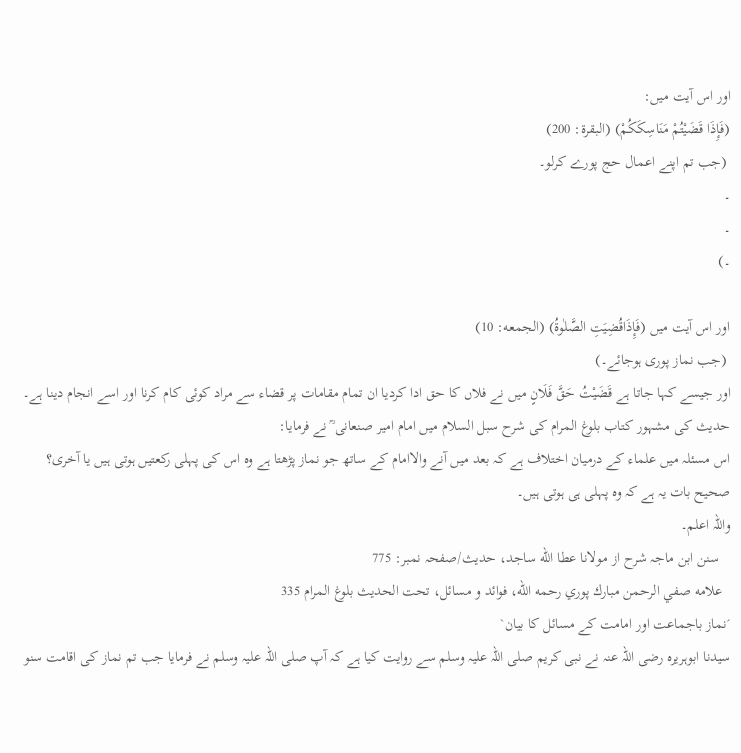اور اس آیت میں:
(فَإِذَا قَضَيْتُمْ مَنَاسِكَكُمْ) (البقرة: 200)
 (جب تم اپنے اعمال حج پورے کرلو۔
۔
۔
۔)

اور اس آیت میں (فَإِذَاقُضِيَتِ الصَّلٰوةُ) (الجمعه: 10)
 (جب نماز پوری ہوجائے۔)
اور جیسے کہا جاتا ہے قَضَيْتُ حَقَّ فَلَانٍ میں نے فلاں کا حق ادا کردیا ان تمام مقامات پر قضاء سے مراد کوئی کام کرنا اور اسے انجام دینا ہے۔
حدیث کی مشہور کتاب بلوغ المرام کی شرح سبل السلام میں امام امیر صنعانی ؒ نے فرمایا:
اس مسئلہ میں علماء کے درمیان اختلاف ہے کہ بعد میں آنے والاامام کے ساتھ جو نماز پڑھتا ہے وہ اس کی پہلی رکعتیں ہوتی ہیں یا آخری؟ صحیح بات یہ ہے کہ وہ پہلی ہی ہوتی ہیں۔
واللہ اعلم۔
   سنن ابن ماجہ شرح از مولانا عطا الله ساجد، حدیث/صفحہ نمبر: 775
  علامه صفي الرحمن مبارك پوري رحمه الله، فوائد و مسائل، تحت الحديث بلوغ المرام 335
´نماز باجماعت اور امامت کے مسائل کا بیان`
سیدنا ابوہریرہ رضی اللہ عنہ نے نبی کریم صلی اللہ علیہ وسلم سے روایت کیا ہے کہ آپ صلی اللہ علیہ وسلم نے فرمایا جب تم نماز کی اقامت سنو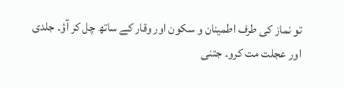تو نماز کی طرف اطمینان و سکون اور وقار کے ساتھ چل کر آؤ۔ جلدی اور عجلت مت کرو۔ جتنی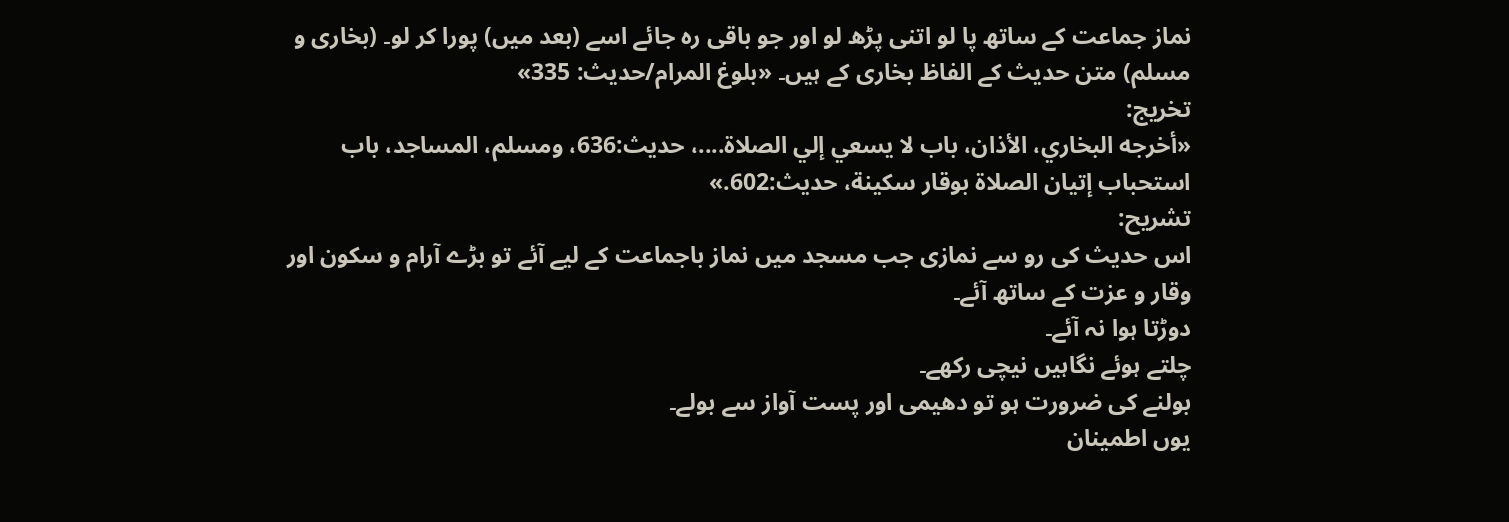نماز جماعت کے ساتھ پا لو اتنی پڑھ لو اور جو باقی رہ جائے اسے (بعد میں) پورا کر لو۔ (بخاری و مسلم) متن حدیث کے الفاظ بخاری کے ہیں۔ «بلوغ المرام/حدیث: 335»
تخریج:
«أخرجه البخاري، الأذان، باب لا يسعي إلي الصلاة....، حديث:636، ومسلم، المساجد، باب استحباب إتيان الصلاة بوقار سكينة، حديث:602.»
تشریح:
اس حدیث کی رو سے نمازی جب مسجد میں نماز باجماعت کے لیے آئے تو بڑے آرام و سکون اور وقار و عزت کے ساتھ آئے۔
دوڑتا ہوا نہ آئے۔
چلتے ہوئے نگاہیں نیچی رکھے۔
بولنے کی ضرورت ہو تو دھیمی اور پست آواز سے بولے۔
یوں اطمینان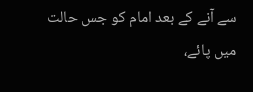سے آنے کے بعد امام کو جس حالت میں پائے،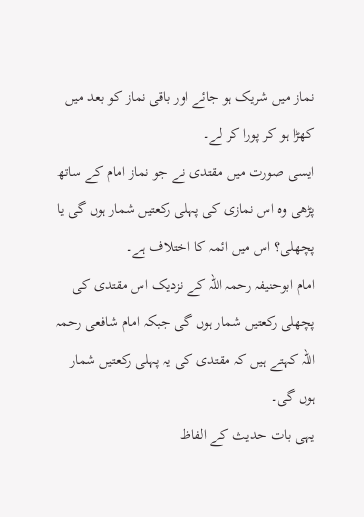نماز میں شریک ہو جائے اور باقی نماز کو بعد میں کھڑا ہو کر پورا کر لے۔
ایسی صورت میں مقتدی نے جو نماز امام کے ساتھ پڑھی وہ اس نمازی کی پہلی رکعتیں شمار ہوں گی یا پچھلی؟ اس میں ائمہ کا اختلاف ہے۔
امام ابوحنیفہ رحمہ اللہ کے نزدیک اس مقتدی کی پچھلی رکعتیں شمار ہوں گی جبکہ امام شافعی رحمہ اللہ کہتے ہیں کہ مقتدی کی یہ پہلی رکعتیں شمار ہوں گی۔
یہی بات حدیث کے الفاظ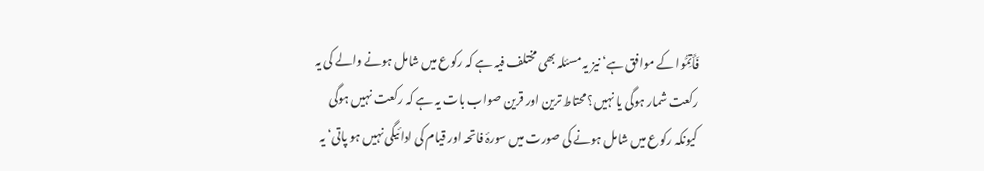فَأَتِمُّوا کے موافق ہے‘ نیز یہ مسئلہ بھی مختلف فیہ ہے کہ رکوع میں شامل ہونے والے کی یہ رکعت شمار ہوگی یا نہیں؟ محتاط ترین اور قرین صواب بات یہ ہے کہ رکعت نہیں ہوگی کیونکہ رکوع میں شامل ہونے کی صورت میں سورۂ فاتحہ اور قیام کی ادائیگی نہیں ہو پاتی‘ یہ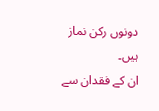دونوں رکن نماز ہیں۔
ان کے فقدان سے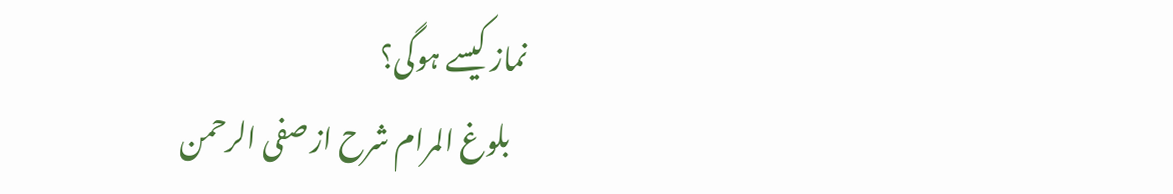نماز کیسے ہوگی؟
   بلوغ المرام شرح از صفی الرحمن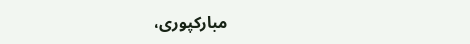مبارکپوری،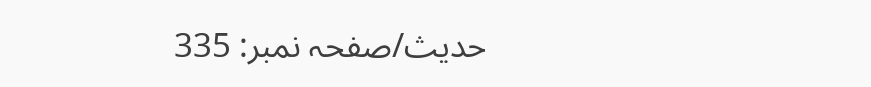حدیث/صفحہ نمبر: 335